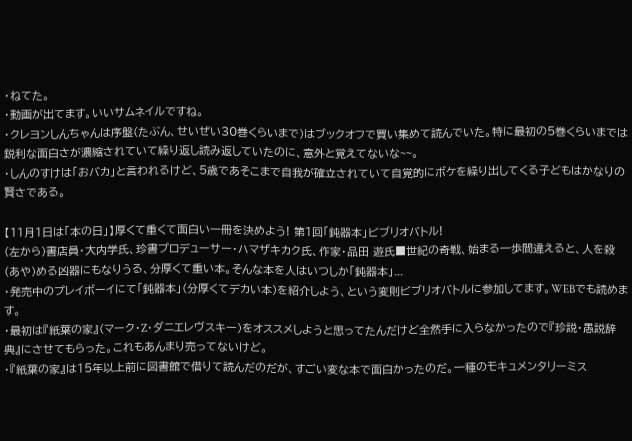・ねてた。
・動画が出てます。いいサムネイルですね。
・クレヨンしんちゃんは序盤(たぶん、せいぜい30巻くらいまで)はブックオフで買い集めて読んでいた。特に最初の5巻くらいまでは鋭利な面白さが濃縮されていて繰り返し読み返していたのに、意外と覚えてないな~~。
・しんのすけは「おバカ」と言われるけど、5歳であそこまで自我が確立されていて自覚的にボケを繰り出してくる子どもはかなりの賢さである。

【11月1日は「本の日」】厚くて重くて面白い一冊を決めよう! 第1回「鈍器本」ビブリオバトル!
(左から)書店員・大内学氏、珍書プロデューサー・ハマザキカク氏、作家・品田 遊氏■世紀の奇戦、始まる一歩間違えると、人を殺(あや)める凶器にもなりうる、分厚くて重い本。そんな本を人はいつしか「鈍器本」...
・発売中のプレイボーイにて「鈍器本」(分厚くてデカい本)を紹介しよう、という変則ビブリオバトルに参加してます。WEBでも読めます。
・最初は『紙葉の家』(マーク・Z・ダニエレヴスキー)をオススメしようと思ってたんだけど全然手に入らなかったので『珍説・愚説辞典』にさせてもらった。これもあんまり売ってないけど。
・『紙葉の家』は15年以上前に図書館で借りて読んだのだが、すごい変な本で面白かったのだ。一種のモキュメンタリーミス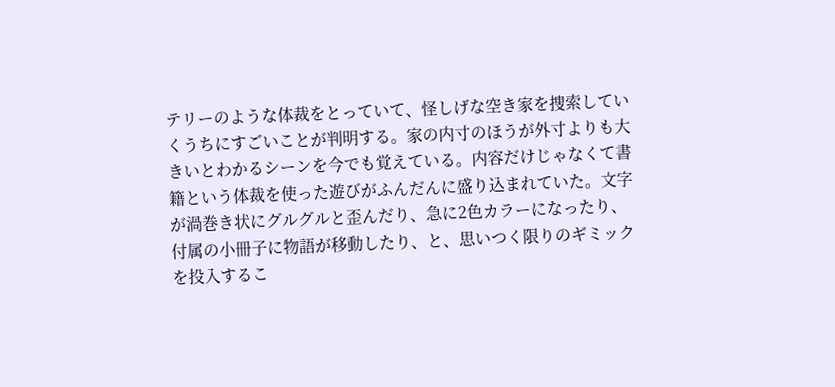テリーのような体裁をとっていて、怪しげな空き家を捜索していくうちにすごいことが判明する。家の内寸のほうが外寸よりも大きいとわかるシーンを今でも覚えている。内容だけじゃなくて書籍という体裁を使った遊びがふんだんに盛り込まれていた。文字が渦巻き状にグルグルと歪んだり、急に2色カラーになったり、付属の小冊子に物語が移動したり、と、思いつく限りのギミックを投入するこ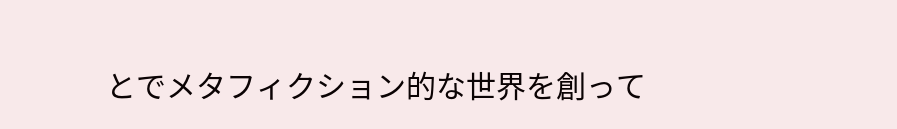とでメタフィクション的な世界を創って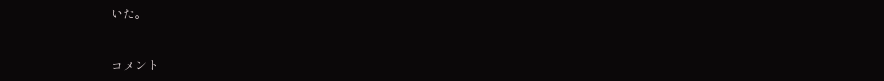いた。



コメント